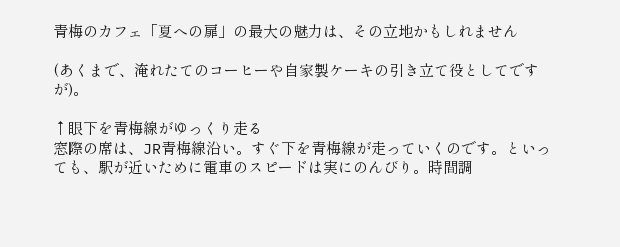青梅のカフェ「夏への扉」の最大の魅力は、その立地かもしれません

(あくまで、淹れたてのコーヒーや自家製ケーキの引き立て役としてですが)。

↑眼下を青梅線がゆっくり走る
窓際の席は、JR青梅線沿い。すぐ下を青梅線が走っていくのです。といっても、駅が近いために電車のスピードは実にのんびり。時間調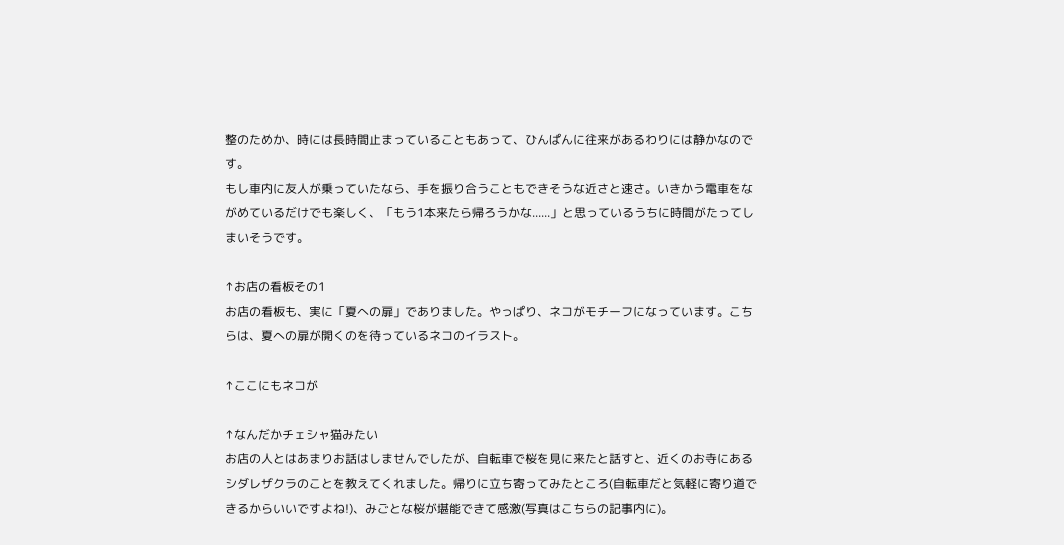整のためか、時には長時間止まっていることもあって、ひんぱんに往来があるわりには静かなのです。
もし車内に友人が乗っていたなら、手を振り合うこともできそうな近さと速さ。いきかう電車をながめているだけでも楽しく、「もう1本来たら帰ろうかな......」と思っているうちに時間がたってしまいそうです。

↑お店の看板その1
お店の看板も、実に「夏への扉」でありました。やっぱり、ネコがモチーフになっています。こちらは、夏への扉が開くのを待っているネコのイラスト。

↑ここにもネコが

↑なんだかチェシャ猫みたい
お店の人とはあまりお話はしませんでしたが、自転車で桜を見に来たと話すと、近くのお寺にあるシダレザクラのことを教えてくれました。帰りに立ち寄ってみたところ(自転車だと気軽に寄り道できるからいいですよね!)、みごとな桜が堪能できて感激(写真はこちらの記事内に)。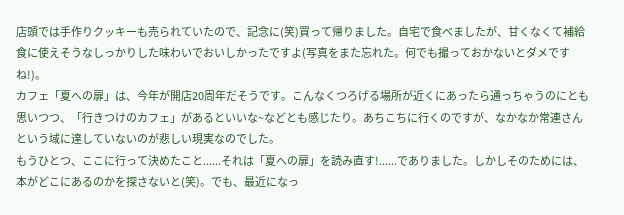店頭では手作りクッキーも売られていたので、記念に(笑)買って帰りました。自宅で食べましたが、甘くなくて補給食に使えそうなしっかりした味わいでおいしかったですよ(写真をまた忘れた。何でも撮っておかないとダメですね!)。
カフェ「夏への扉」は、今年が開店20周年だそうです。こんなくつろげる場所が近くにあったら通っちゃうのにとも思いつつ、「行きつけのカフェ」があるといいな~などとも感じたり。あちこちに行くのですが、なかなか常連さんという域に達していないのが悲しい現実なのでした。
もうひとつ、ここに行って決めたこと......それは「夏への扉」を読み直す!......でありました。しかしそのためには、本がどこにあるのかを探さないと(笑)。でも、最近になっ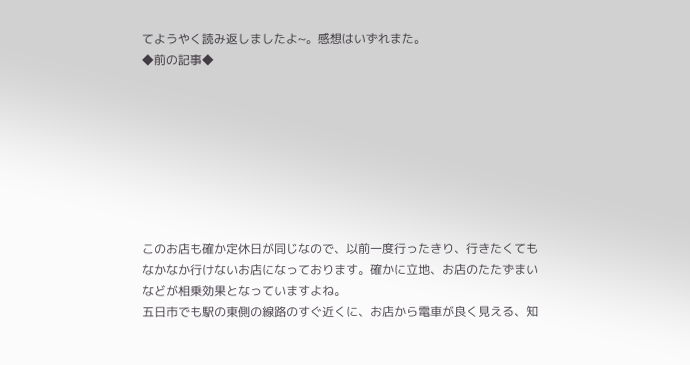てようやく読み返しましたよ~。感想はいずれまた。
◆前の記事◆








このお店も確か定休日が同じなので、以前一度行ったきり、行きたくてもなかなか行けないお店になっております。確かに立地、お店のたたずまいなどが相乗効果となっていますよね。
五日市でも駅の東側の線路のすぐ近くに、お店から電車が良く見える、知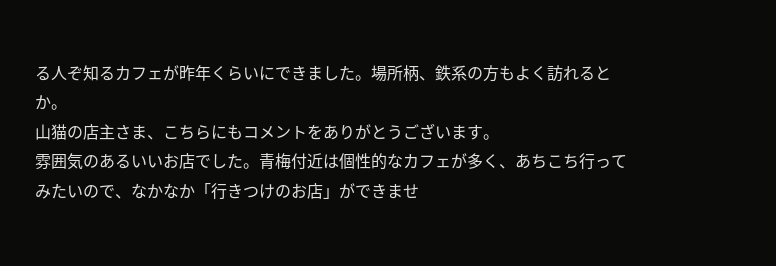る人ぞ知るカフェが昨年くらいにできました。場所柄、鉄系の方もよく訪れるとか。
山猫の店主さま、こちらにもコメントをありがとうございます。
雰囲気のあるいいお店でした。青梅付近は個性的なカフェが多く、あちこち行ってみたいので、なかなか「行きつけのお店」ができませ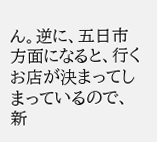ん。逆に、五日市方面になると、行くお店が決まってしまっているので、新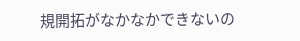規開拓がなかなかできないの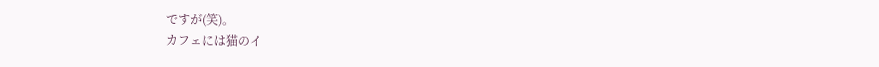ですが(笑)。
カフェには猫のイ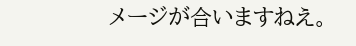メージが合いますねえ。